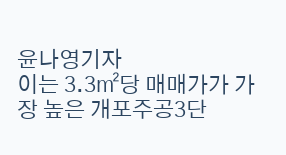윤나영기자
이는 3.3㎡당 매매가가 가장 높은 개포주공3단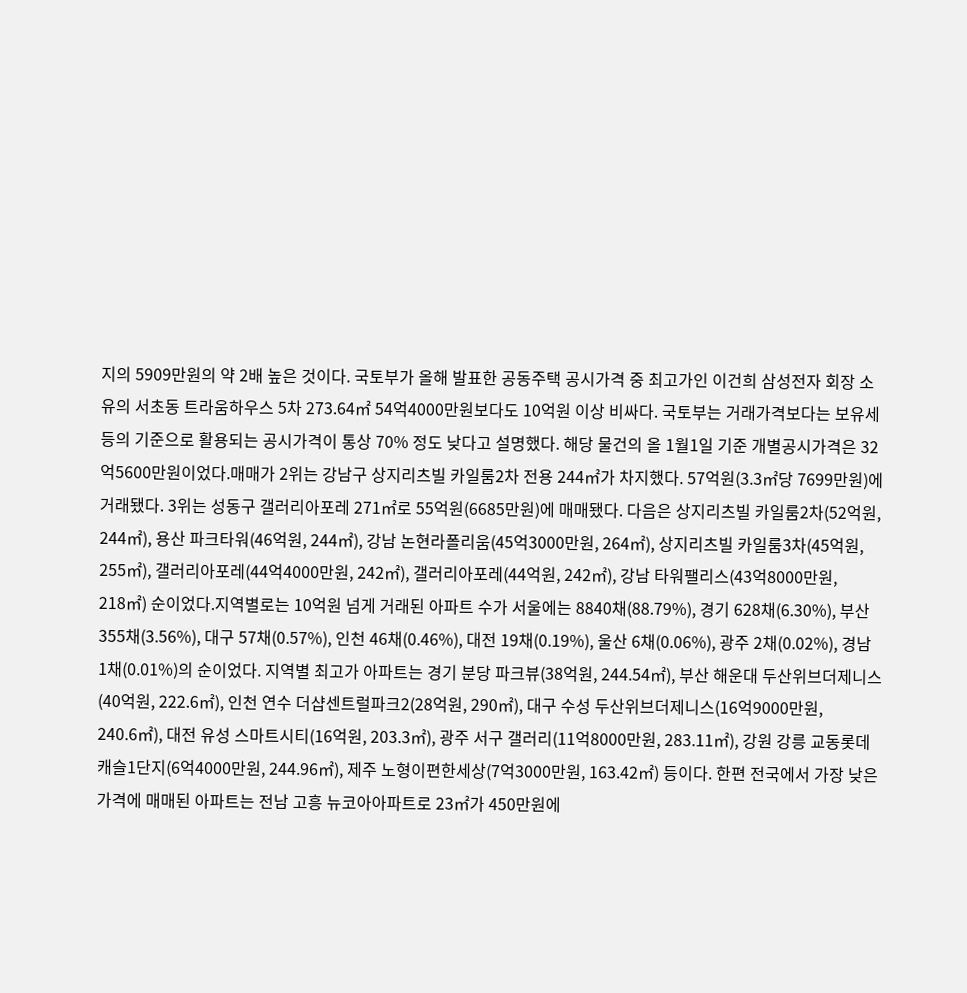지의 5909만원의 약 2배 높은 것이다. 국토부가 올해 발표한 공동주택 공시가격 중 최고가인 이건희 삼성전자 회장 소유의 서초동 트라움하우스 5차 273.64㎡ 54억4000만원보다도 10억원 이상 비싸다. 국토부는 거래가격보다는 보유세 등의 기준으로 활용되는 공시가격이 통상 70% 정도 낮다고 설명했다. 해당 물건의 올 1월1일 기준 개별공시가격은 32억5600만원이었다.매매가 2위는 강남구 상지리츠빌 카일룸2차 전용 244㎡가 차지했다. 57억원(3.3㎡당 7699만원)에 거래됐다. 3위는 성동구 갤러리아포레 271㎡로 55억원(6685만원)에 매매됐다. 다음은 상지리츠빌 카일룸2차(52억원, 244㎡), 용산 파크타워(46억원, 244㎡), 강남 논현라폴리움(45억3000만원, 264㎡), 상지리츠빌 카일룸3차(45억원, 255㎡), 갤러리아포레(44억4000만원, 242㎡), 갤러리아포레(44억원, 242㎡), 강남 타워팰리스(43억8000만원, 218㎡) 순이었다.지역별로는 10억원 넘게 거래된 아파트 수가 서울에는 8840채(88.79%), 경기 628채(6.30%), 부산 355채(3.56%), 대구 57채(0.57%), 인천 46채(0.46%), 대전 19채(0.19%), 울산 6채(0.06%), 광주 2채(0.02%), 경남 1채(0.01%)의 순이었다. 지역별 최고가 아파트는 경기 분당 파크뷰(38억원, 244.54㎡), 부산 해운대 두산위브더제니스(40억원, 222.6㎡), 인천 연수 더샵센트럴파크2(28억원, 290㎡), 대구 수성 두산위브더제니스(16억9000만원, 240.6㎡), 대전 유성 스마트시티(16억원, 203.3㎡), 광주 서구 갤러리(11억8000만원, 283.11㎡), 강원 강릉 교동롯데캐슬1단지(6억4000만원, 244.96㎡), 제주 노형이편한세상(7억3000만원, 163.42㎡) 등이다. 한편 전국에서 가장 낮은 가격에 매매된 아파트는 전남 고흥 뉴코아아파트로 23㎡가 450만원에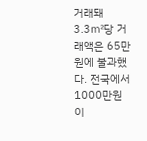거래돼 3.3㎡당 거래액은 65만원에 불과했다. 전국에서 1000만원 이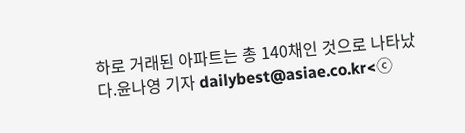하로 거래된 아파트는 총 140채인 것으로 나타났다.윤나영 기자 dailybest@asiae.co.kr<ⓒ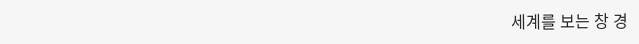세계를 보는 창 경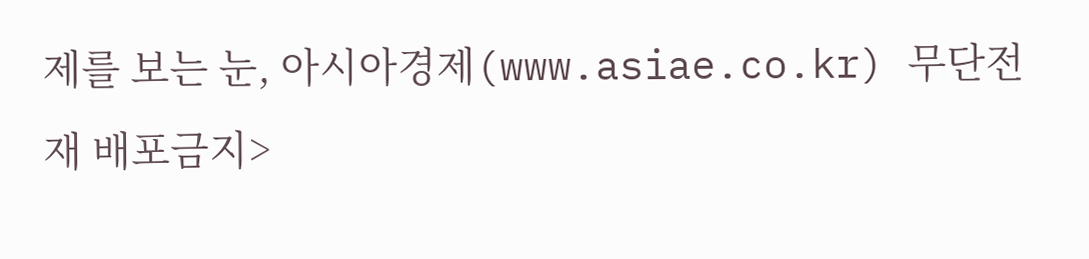제를 보는 눈, 아시아경제(www.asiae.co.kr) 무단전재 배포금지>